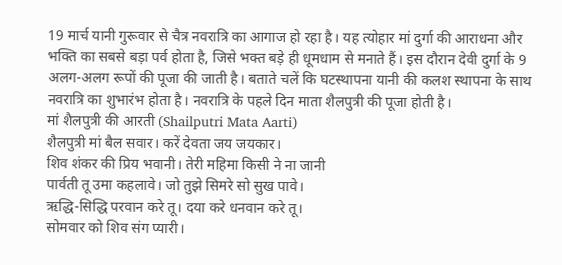19 मार्च यानी गुरूवार से चैत्र नवरात्रि का आगाज हो रहा है। यह त्योहार मां दुर्गा की आराधना और भक्ति का सबसे बड़ा पर्व होता है, जिसे भक्त बड़े ही धूमधाम से मनाते हैं। इस दौरान देवी दुर्गा के 9 अलग-अलग रूपों की पूजा की जाती है। बताते चलें कि घटस्थापना यानी की कलश स्थापना के साथ नवरात्रि का शुभारंभ होता है। नवरात्रि के पहले दिन माता शैलपुत्री की पूजा होती है।
मां शैलपुत्री की आरती (Shailputri Mata Aarti)
शैलपुत्री मां बैल सवार। करें देवता जय जयकार।
शिव शंकर की प्रिय भवानी। तेरी महिमा किसी ने ना जानी
पार्वती तू उमा कहलावे। जो तुझे सिमरे सो सुख पावे।
ऋद्धि-सिद्धि परवान करे तू। दया करे धनवान करे तू।
सोमवार को शिव संग प्यारी।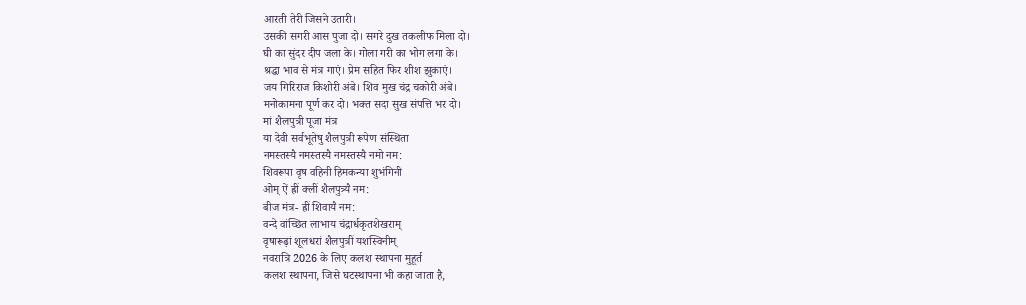आरती तेरी जिसने उतारी।
उसकी सगरी आस पुजा दो। सगरे दुख तकलीफ मिला दो।
घी का सुंदर दीप जला के। गोला गरी का भोग लगा के।
श्रद्धा भाव से मंत्र गाएं। प्रेम सहित फिर शीश झुकाएं।
जय गिरिराज किशोरी अंबे। शिव मुख चंद्र चकोरी अंबे।
मनोकामना पूर्ण कर दो। भक्त सदा सुख संपत्ति भर दो।
मां शैलपुत्री पूजा मंत्र
या देवी सर्वभूतेषु शैलपुत्री रूपेण संस्थिता
नमस्तस्यै नमस्तस्यै नमस्तस्यै नमो नम:
शिवरूपा वृष वहिनी हिमकन्या शुभंगिनी
ओम् ऐं ह्रीं क्लीं शैलपुत्र्यै नम:
बीज मंत्र- ह्रीं शिवायै नम:
वन्दे वांच्छित लाभाय चंद्रार्धकृतशेखराम्
वृषारूढ़ां शूलधरां शैलपुत्रीं यशस्विनीम्
नवरात्रि 2026 के लिए कलश स्थापना मुहूर्त
कलश स्थापना, जिसे घटस्थापना भी कहा जाता है,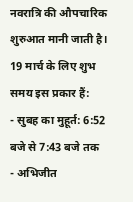नवरात्रि की औपचारिक शुरुआत मानी जाती है।
19 मार्च के लिए शुभ समय इस प्रकार हैं:
- सुबह का मुहूर्त: 6:52 बजे से 7:43 बजे तक
- अभिजीत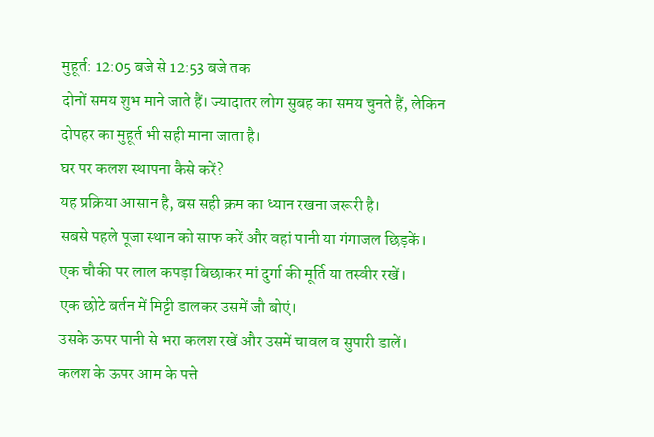मुहूर्त: 12:05 बजे से 12:53 बजे तक
दोनों समय शुभ माने जाते हैं। ज्यादातर लोग सुबह का समय चुनते हैं, लेकिन दोपहर का मुहूर्त भी सही माना जाता है।
घर पर कलश स्थापना कैसे करें?
यह प्रक्रिया आसान है, बस सही क्रम का ध्यान रखना जरूरी है।
सबसे पहले पूजा स्थान को साफ करें और वहां पानी या गंगाजल छिड़कें।
एक चौकी पर लाल कपड़ा बिछाकर मां दुर्गा की मूर्ति या तस्वीर रखें।
एक छोटे बर्तन में मिट्टी डालकर उसमें जौ बोएं।
उसके ऊपर पानी से भरा कलश रखें और उसमें चावल व सुपारी डालें।
कलश के ऊपर आम के पत्ते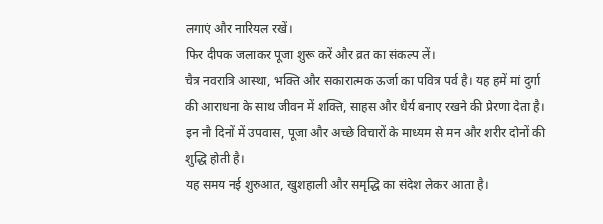लगाएं और नारियल रखें।
फिर दीपक जलाकर पूजा शुरू करें और व्रत का संकल्प लें।
चैत्र नवरात्रि आस्था, भक्ति और सकारात्मक ऊर्जा का पवित्र पर्व है। यह हमें मां दुर्गा की आराधना के साथ जीवन में शक्ति, साहस और धैर्य बनाए रखने की प्रेरणा देता है। इन नौ दिनों में उपवास, पूजा और अच्छे विचारों के माध्यम से मन और शरीर दोनों की शुद्धि होती है।
यह समय नई शुरुआत, खुशहाली और समृद्धि का संदेश लेकर आता है।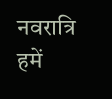नवरात्रि हमें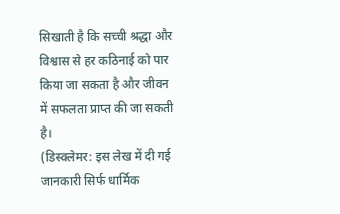सिखाती है कि सच्ची श्रद्धा और विश्वास से हर कठिनाई को पार किया जा सकता है और जीवन में सफलता प्राप्त की जा सकती है।
(डिस्क्लेमर: इस लेख में दी गई जानकारी सिर्फ धार्मिक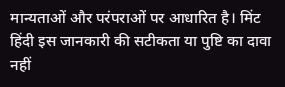मान्यताओं और परंपराओं पर आधारित है। मिंट हिंदी इस जानकारी की सटीकता या पुष्टि का दावा नहीं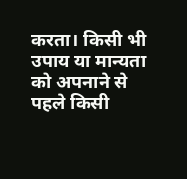करता। किसी भी उपाय या मान्यता को अपनाने से पहले किसी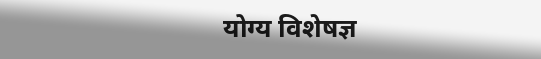योग्य विशेषज्ञ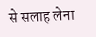से सलाह लेना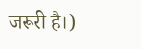जरूरी है।)